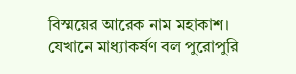বিস্ময়ের আরেক নাম মহাকাশ। যেখানে মাধ্যাকর্ষণ বল পুরোপুরি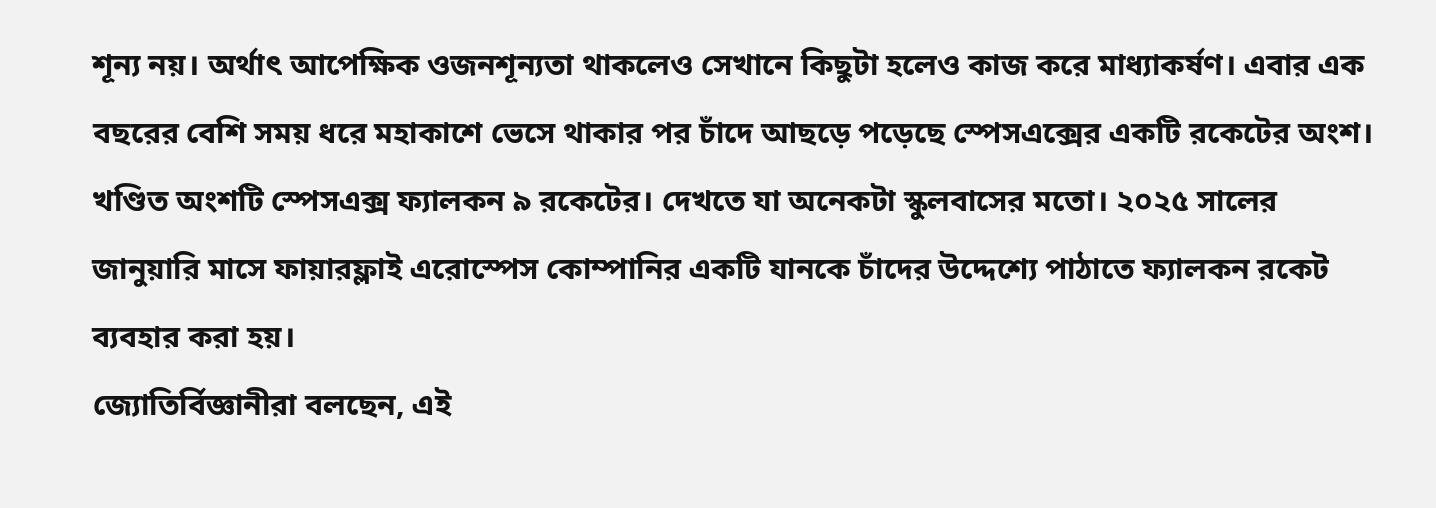শূন্য নয়। অর্থাৎ আপেক্ষিক ওজনশূন্যতা থাকলেও সেখানে কিছুটা হলেও কাজ করে মাধ্যাকর্ষণ। এবার এক বছরের বেশি সময় ধরে মহাকাশে ভেসে থাকার পর চাঁদে আছড়ে পড়েছে স্পেসএক্সের একটি রকেটের অংশ।
খণ্ডিত অংশটি স্পেসএক্স ফ্যালকন ৯ রকেটের। দেখতে যা অনেকটা স্কুলবাসের মতো। ২০২৫ সালের জানুয়ারি মাসে ফায়ারফ্লাই এরোস্পেস কোম্পানির একটি যানকে চাঁদের উদ্দেশ্যে পাঠাতে ফ্যালকন রকেট ব্যবহার করা হয়।
জ্যোতির্বিজ্ঞানীরা বলছেন, এই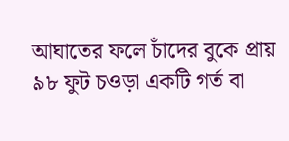আঘাতের ফলে চাঁদের বুকে প্রায় ৯৮ ফুট চওড়া একটি গর্ত বা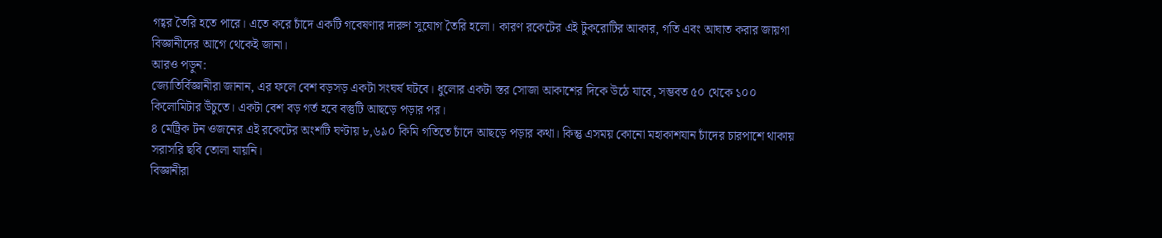গহ্বর তৈরি হতে পারে। এতে করে চাঁদে একটি গবেষণার দারুণ সুযোগ তৈরি হলো। কারণ রকেটের এই টুকরোটির আকার, গতি এবং আঘাত করার জায়গা বিজ্ঞানীদের আগে থেকেই জানা।
আরও পড়ুন:
জ্যোতির্বিজ্ঞানীরা জানান, এর ফলে বেশ বড়সড় একটা সংঘর্ষ ঘটবে। ধুলোর একটা স্তর সোজা আকাশের দিকে উঠে যাবে, সম্ভবত ৫০ থেকে ১০০ কিলোমিটার উঁচুতে। একটা বেশ বড় গর্ত হবে বস্তুটি আছড়ে পড়ার পর।
৪ মেট্রিক টন ওজনের এই রকেটের অংশটি ঘণ্টায় ৮,৬৯০ কিমি গতিতে চাঁদে আছড়ে পড়ার কথা। কিন্তু এসময় কোনো মহাকাশযান চাঁদের চারপাশে থাকায় সরাসরি ছবি তোলা যায়নি।
বিজ্ঞানীরা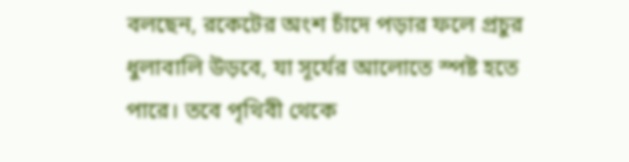বলছেন, রকেটের অংশ চাঁদে পড়ার ফলে প্রচুর ধুলাবালি উড়বে, যা সূর্যের আলোতে স্পষ্ট হতে পারে। তবে পৃথিবী থেকে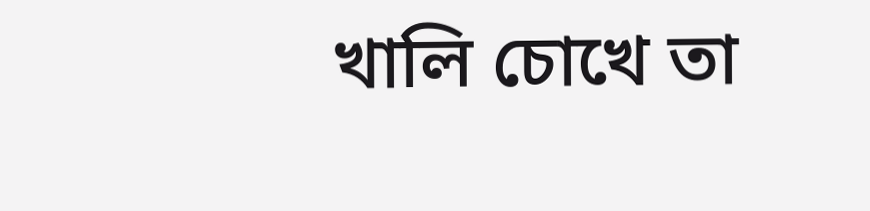খালি চোখে তা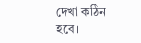দেখা কঠিন হবে।